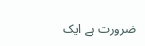ضرورت ہے ایک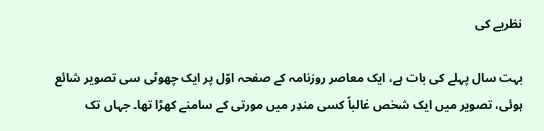نظریے کی

بہت سال پہلے کی بات ہے، ایک معاصر روزنامہ کے صفحہ اوّل پر ایک چھوٹی سی تصویر شائع ہوئی، تصویر میں ایک شخص غالباً کسی مندِر میں مورتی کے سامنے کھڑا تھا۔ جہاں تک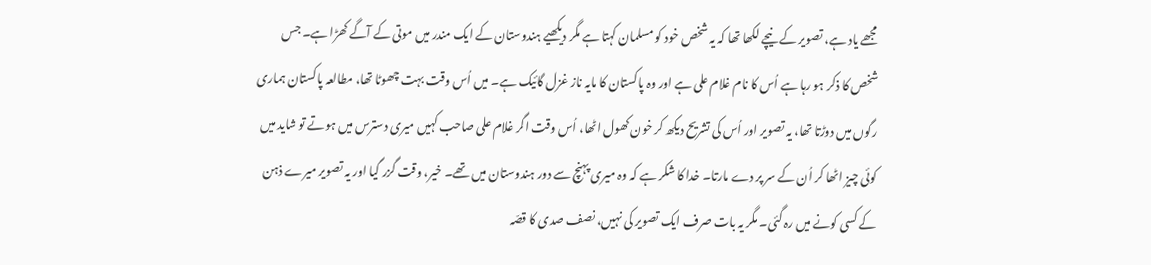مجھے یاد ہے، تصویر کے نیچے لکھا تھا کہ یہ شخص خود کو مسلمان کہتا ہے مگر دیکھیے ہندوستان کے ایک مندر میں موتی کے آگے کھڑا ہے۔ جس شخص کا ذکر ہو رہا ہے اُس کا نام غلام علی ہے اور وہ پاکستان کا مایہ ناز غزل گائیک ہے۔ میں اُس وقت بہت چھوٹا تھا، مطالعہ پاکستان ہماری رگوں میں دوڑتا تھا، یہ تصویر اور اُس کی تشریح دیکھ کر خون کھول اٹھا، اُس وقت اگر غلام علی صاحب کہیں میری دسترس میں ہوتے تو شاید میں کوئی چیز اٹھا کر اُن کے سر پر دے مارتا۔ خدا کا شکر ہے کہ وہ میری پہنچ سے دور ہندوستان میں تھے۔ خیر، وقت گزر گیا اور یہ تصویر میرے ذہن کے کسی کونے میں رہ گئی۔ مگر یہ بات صرف ایک تصویر کی نہیں، نصف صدی کا قصّہ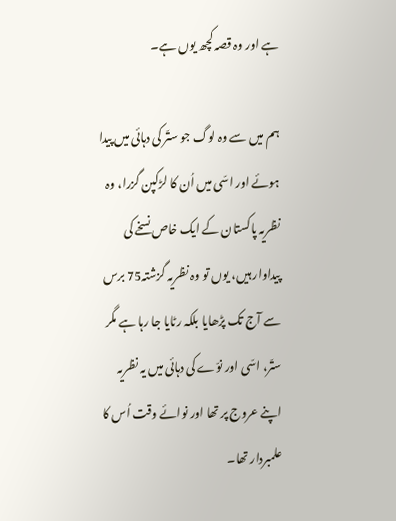ہے اور وہ قصہ کچھ یوں ہے۔

ہم میں سے وہ لوگ جو ستّر کی دہائی میں پیدا ہوئے اور اسّی میں اُن کا لڑکپن گزرا، وہ نظریہ پاکستان کے ایک خاص نسخے کی پیداوار ہیں، یوں تو وہ نظریہ گزشتہ75 برس سے آج تک پڑھایا بلکہ رٹایا جا رہا ہے مگر ستّر، اسّی اور نوّے کی دہائی میں یہ نظریہ اپنے عروج پر تھا اور نوائے وقت اُس کا علمبردار تھا۔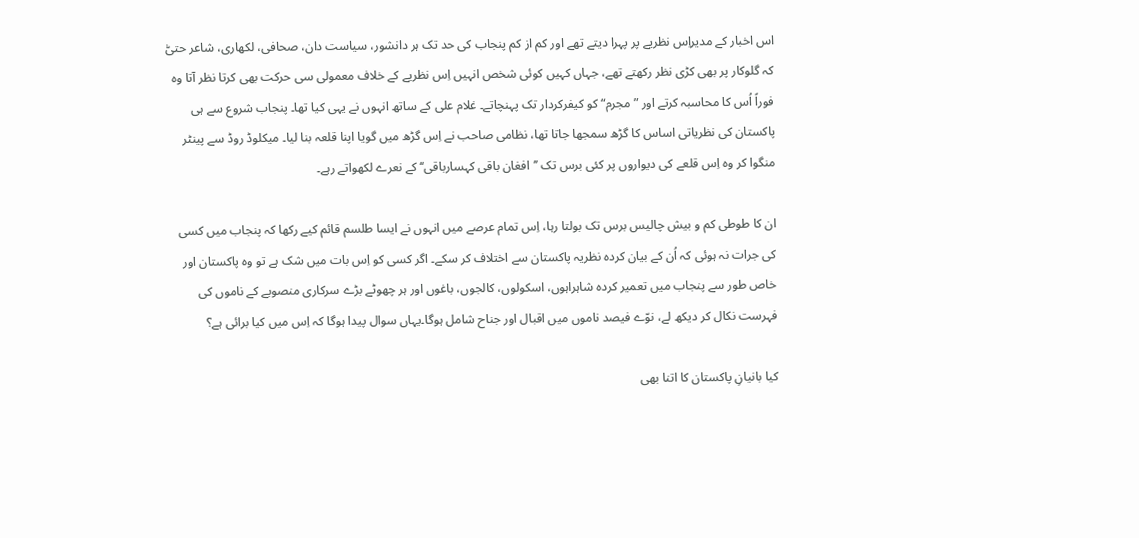اس اخبار کے مدیراِس نظریے پر پہرا دیتے تھے اور کم از کم پنجاب کی حد تک ہر دانشور، سیاست دان، صحافی، لکھاری، شاعر حتیّٰ کہ گلوکار پر بھی کڑی نظر رکھتے تھے، جہاں کہیں کوئی شخص انہیں اِس نظریے کے خلاف معمولی سی حرکت بھی کرتا نظر آتا وہ فوراً اُس کا محاسبہ کرتے اور ”مجرم“ کو کیفرکردار تک پہنچاتے۔ غلام علی کے ساتھ انہوں نے یہی کیا تھا۔ پنجاب شروع سے ہی پاکستان کی نظریاتی اساس کا گڑھ سمجھا جاتا تھا، نظامی صاحب نے اِس گڑھ میں گویا اپنا قلعہ بنا لیا۔ میکلوڈ روڈ سے پینٹر منگوا کر وہ اِس قلعے کی دیواروں پر کئی برس تک ’’افغان باقی کہسارباقی‘‘ کے نعرے لکھواتے رہے۔

ان کا طوطی کم و بیش چالیس برس تک بولتا رہا، اِس تمام عرصے میں انہوں نے ایسا طلسم قائم کیے رکھا کہ پنجاب میں کسی کی جرات نہ ہوئی کہ اُن کے بیان کردہ نظریہ پاکستان سے اختلاف کر سکے۔ اگر کسی کو اِس بات میں شک ہے تو وہ پاکستان اور خاص طور سے پنجاب میں تعمیر کردہ شاہراہوں، اسکولوں، کالجوں، باغوں اور ہر چھوٹے بڑے سرکاری منصوبے کے ناموں کی فہرست نکال کر دیکھ لے، نوّے فیصد ناموں میں اقبال اور جناح شامل ہوگا۔یہاں سوال پیدا ہوگا کہ اِس میں کیا برائی ہے؟

کیا بانیانِ پاکستان کا اتنا بھی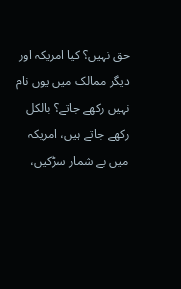حق نہیں؟ کیا امریکہ اور دیگر ممالک میں یوں نام نہیں رکھے جاتے؟ بالکل رکھے جاتے ہیں، امریکہ میں بے شمار سڑکیں،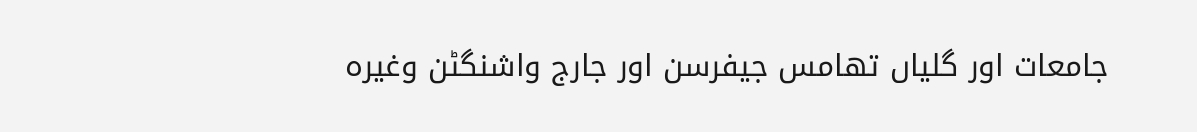جامعات اور گلیاں تھامس جیفرسن اور جارج واشنگٹن وغیرہ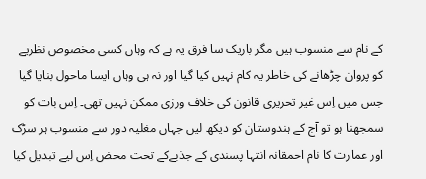کے نام سے منسوب ہیں مگر باریک سا فرق یہ ہے کہ وہاں کسی مخصوص نظریے کو پروان چڑھانے کی خاطر یہ کام نہیں کیا گیا اور نہ ہی وہاں ایسا ماحول بنایا گیا جس میں اِس غیر تحریری قانون کی خلاف ورزی ممکن نہیں تھی۔ اِس بات کو سمجھنا ہو تو آج کے ہندوستان کو دیکھ لیں جہاں مغلیہ دور سے منسوب ہر سڑک اور عمارت کا نام احمقانہ انتہا پسندی کے جذبےکے تحت محض اِس لیے تبدیل کیا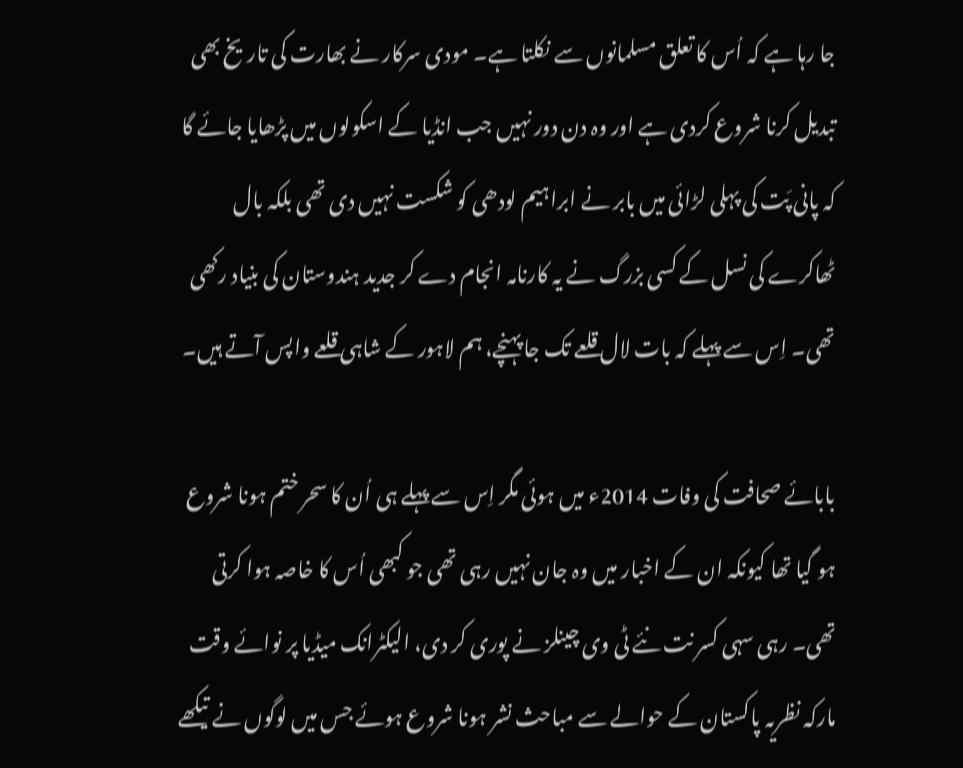جا رہا ہے کہ اُس کا تعلق مسلمانوں سے نکلتا ہے۔ مودی سرکار نے بھارت کی تاریخ بھی تبدیل کرنا شروع کردی ہے اور وہ دن دور نہیں جب انڈیا کے اسکولوں میں پڑھایا جائے گا کہ پانی پَت کی پہلی لڑائی میں بابر نے ابراہیم لودھی کو شکست نہیں دی تھی بلکہ بال ٹھاکرے کی نسل کے کسی بزرگ نے یہ کارنامہ انجام دے کر جدید ہندوستان کی بنیاد رکھی تھی۔ اِس سے پہلے کہ بات لال قلعے تک جا پہنچے، ہم لاہور کے شاہی قلعے واپس آتے ہیں۔

بابائے صحافت کی وفات 2014ء میں ہوئی مگر اِس سے پہلے ہی اُن کا سحر ختم ہونا شروع ہو گیا تھا کیونکہ ان کے اخبار میں وہ جان نہیں رہی تھی جو کبھی اُس کا خاصہ ہوا کرتی تھی۔ رہی سہی کسر نت نئے ٹی وی چینلز نے پوری کر دی، الیکٹرانک میڈیا پر نوائے وقت مارکہ نظریہ پاکستان کے حوالے سے مباحث نشر ہونا شروع ہوئے جس میں لوگوں نے تیکھے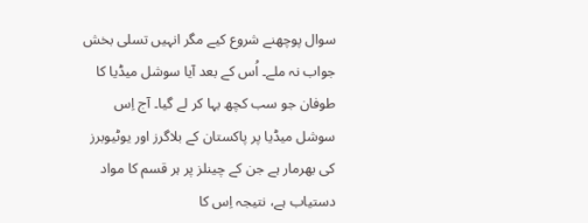سوال پوچھنے شروع کیے مگر انہیں تسلی بخش جواب نہ ملے۔ اُس کے بعد آیا سوشل میڈیا کا طوفان جو سب کچھ بہا کر لے گیا۔ آج اِس سوشل میڈیا پر پاکستان کے بلاگرز اور یوٹیوبرز کی بھرمار ہے جن کے چینلز پر ہر قسم کا مواد دستیاب ہے، نتیجہ اِس کا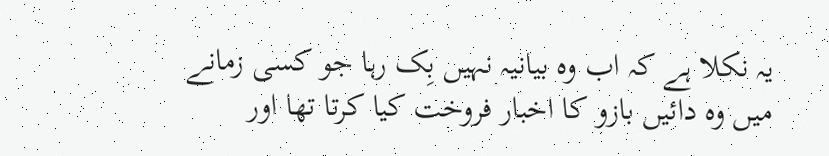یہ نکلا ہے کہ اب وہ بیانیہ نہیں بِک رہا جو کسی زمانے میں وہ دائیں بازو کا اخبار فروخت کیا کرتا تھا اور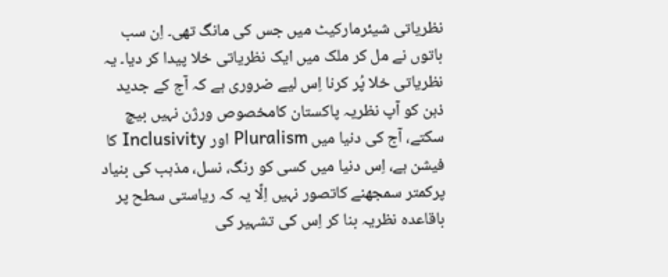نظریاتی شیئرمارکیٹ میں جس کی مانگ تھی۔ اِن سب باتوں نے مل کر ملک میں ایک نظریاتی خلا پیدا کر دیا۔ یہ نظریاتی خلا پُر کرنا اِس لیے ضروری ہے کہ آج کے جدید ذہن کو آپ نظریہ پاکستان کامخصوص ورژن نہیں بیچ سکتے، آج کی دنیا میں Pluralism اور Inclusivity کا فیشن ہے، اِس دنیا میں کسی کو رنگ، نسل، مذہب کی بنیاد پرکمتر سمجھنے کاتصور نہیں اِلّا یہ کہ ریاستی سطح پر باقاعدہ نظریہ بنا کر اِس کی تشہیر کی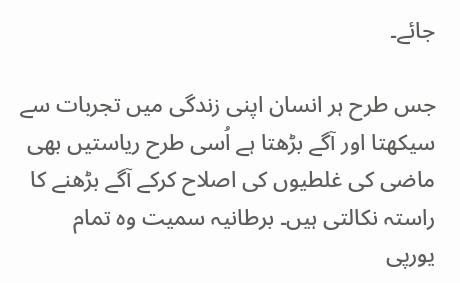جائے۔

جس طرح ہر انسان اپنی زندگی میں تجربات سے سیکھتا اور آگے بڑھتا ہے اُسی طرح ریاستیں بھی ماضی کی غلطیوں کی اصلاح کرکے آگے بڑھنے کا راستہ نکالتی ہیں۔ برطانیہ سمیت وہ تمام یورپی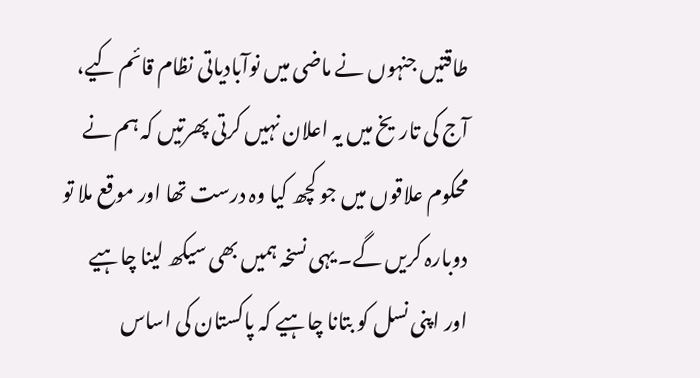طاقتیں جنہوں نے ماضی میں نوآبادیاتی نظام قائم کیے، آج کی تاریخ میں یہ اعلان نہیں کرتی پھرتیں کہ ہم نے محکوم علاقوں میں جو کچھ کیا وہ درست تھا اور موقع ملا تو دوبارہ کریں گے۔ یہی نسخہ ہمیں بھی سیکھ لینا چاہیے اور اپنی نسل کو بتانا چاہیے کہ پاکستان کی اساس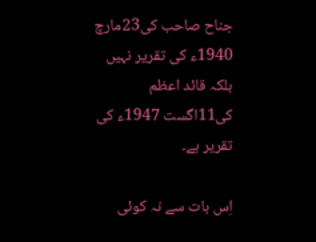جناح صاحب کی23مارچ 1940ء کی تقریر نہیں بلکہ قائد اعظم کی11اگست 1947ء کی تقریر ہے۔

اِس بات سے نہ کوئی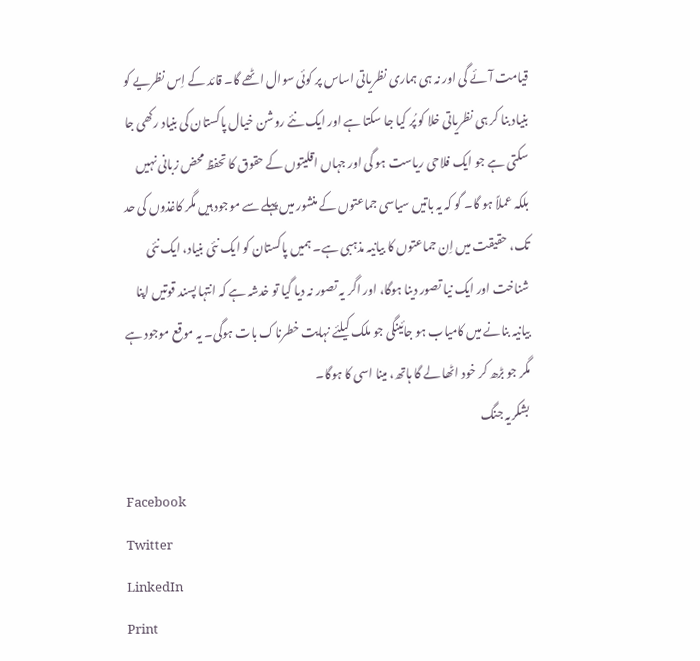قیامت آئے گی اور نہ ہی ہماری نظریاتی اساس پر کوئی سوال اٹھے گا۔ قائد کے اِس نظریے کو بنیاد بنا کر ہی نظریاتی خلا کو پُر کیا جا سکتا ہے اور ایک نئے روشن خیال پاکستان کی بنیاد رکھی جا سکتی ہے جو ایک فلاحی ریاست ہو گی اور جہاں اقلیتوں کے حقوق کا تحفظ محض زبانی نہیں بلکہ عملاً ہو گا۔ گو کہ یہ باتیں سیاسی جماعتوں کے منشور میں پہلے سے موجود ہیں مگر کاغذوں کی حد تک، حقیقت میں اِن جماعتوں کا بیانیہ مذہبی ہے۔ ہمیں پاکستان کو ایک نئی بنیاد، ایک نئی شناخت اور ایک نیا تصور دینا ہوگا، اور اگر یہ تصور نہ دیا گیا تو خدشہ ہے کہ انتہا پسند قوتیں اپنا بیانیہ بنانے میں کامیاب ہو جائینگی جو ملک کیلئے نہایت خطرناک بات ہوگی۔ یہ موقع موجود ہے مگر جو بڑھ کر خود اٹھا لے گا ہاتھ، مینا اسی کا ہوگا۔
بشکریہ جنگ

Facebook
Twitter
LinkedIn
Print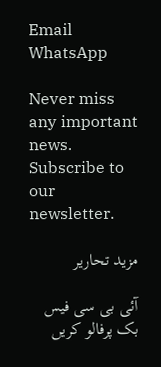Email
WhatsApp

Never miss any important news. Subscribe to our newsletter.

مزید تحاریر

آئی بی سی فیس بک پرفالو کریں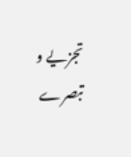تجزیے و تبصرے